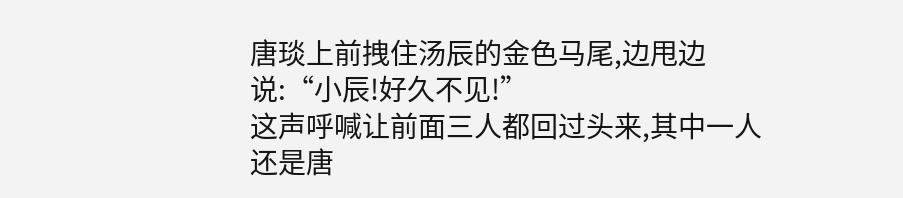唐琰上前拽住汤辰的金色马尾,边甩边说:“小辰!好久不见!”
这声呼喊让前面三人都回过头来,其中一人还是唐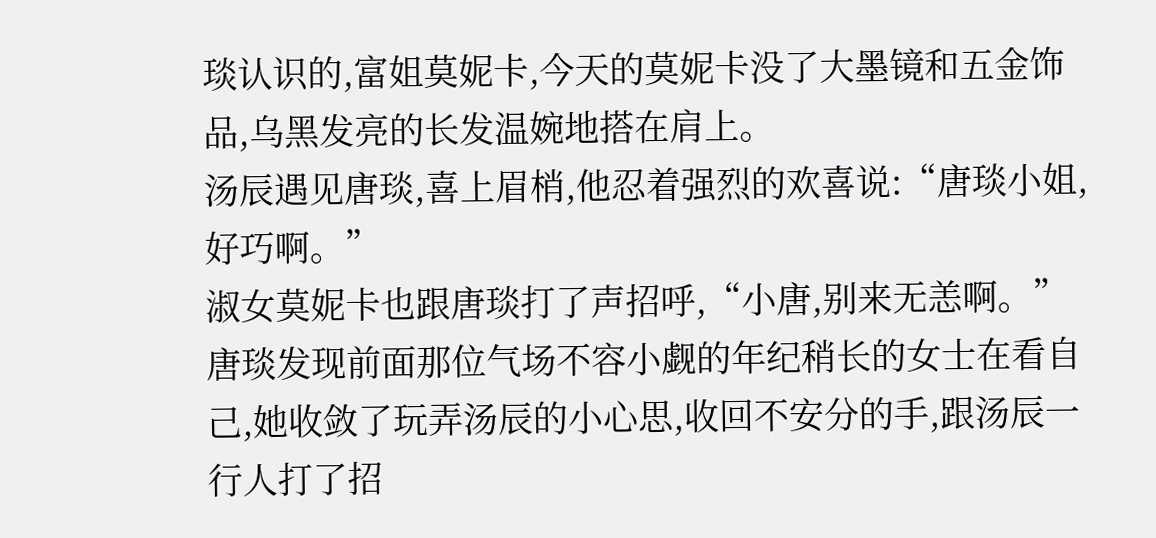琰认识的,富姐莫妮卡,今天的莫妮卡没了大墨镜和五金饰品,乌黑发亮的长发温婉地搭在肩上。
汤辰遇见唐琰,喜上眉梢,他忍着强烈的欢喜说:“唐琰小姐,好巧啊。”
淑女莫妮卡也跟唐琰打了声招呼,“小唐,别来无恙啊。”
唐琰发现前面那位气场不容小觑的年纪稍长的女士在看自己,她收敛了玩弄汤辰的小心思,收回不安分的手,跟汤辰一行人打了招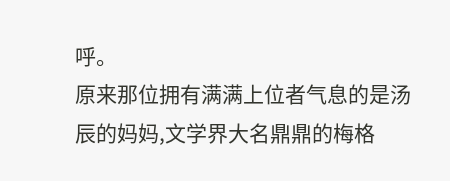呼。
原来那位拥有满满上位者气息的是汤辰的妈妈,文学界大名鼎鼎的梅格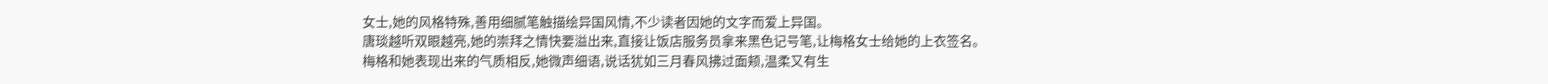女士,她的风格特殊,善用细腻笔触描绘异国风情,不少读者因她的文字而爱上异国。
唐琰越听双眼越亮,她的崇拜之情快要溢出来,直接让饭店服务员拿来黑色记号笔,让梅格女士给她的上衣签名。
梅格和她表现出来的气质相反,她微声细语,说话犹如三月春风拂过面颊,温柔又有生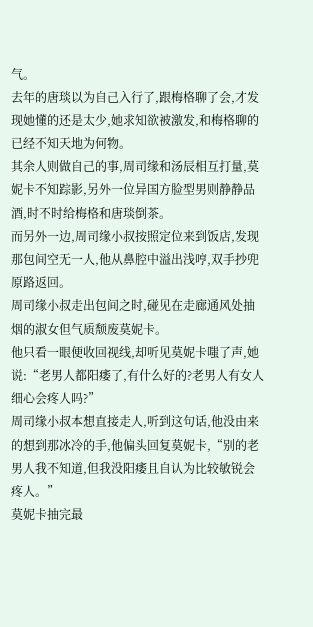气。
去年的唐琰以为自己入行了,跟梅格聊了会,才发现她懂的还是太少,她求知欲被激发,和梅格聊的已经不知天地为何物。
其余人则做自己的事,周司缘和汤辰相互打量,莫妮卡不知踪影,另外一位异国方脸型男则静静品酒,时不时给梅格和唐琰倒茶。
而另外一边,周司缘小叔按照定位来到饭店,发现那包间空无一人,他从鼻腔中溢出浅哼,双手抄兜原路返回。
周司缘小叔走出包间之时,碰见在走廊通风处抽烟的淑女但气质颓废莫妮卡。
他只看一眼便收回视线,却听见莫妮卡嗤了声,她说:“老男人都阳痿了,有什么好的?老男人有女人细心会疼人吗?”
周司缘小叔本想直接走人,听到这句话,他没由来的想到那冰冷的手,他偏头回复莫妮卡,“别的老男人我不知道,但我没阳痿且自认为比较敏锐会疼人。”
莫妮卡抽完最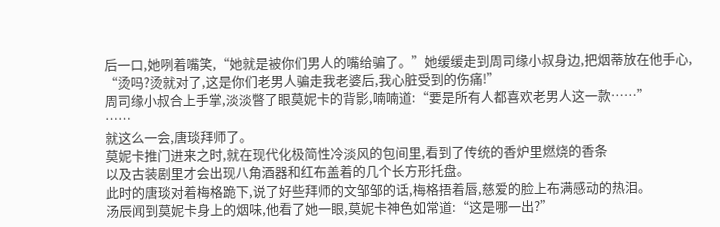后一口,她咧着嘴笑,“她就是被你们男人的嘴给骗了。”她缓缓走到周司缘小叔身边,把烟蒂放在他手心,
“烫吗?烫就对了,这是你们老男人骗走我老婆后,我心脏受到的伤痛!”
周司缘小叔合上手掌,淡淡瞥了眼莫妮卡的背影,喃喃道:“要是所有人都喜欢老男人这一款……”
……
就这么一会,唐琰拜师了。
莫妮卡推门进来之时,就在现代化极简性冷淡风的包间里,看到了传统的香炉里燃烧的香条
以及古装剧里才会出现八角酒器和红布盖着的几个长方形托盘。
此时的唐琰对着梅格跪下,说了好些拜师的文邹邹的话,梅格捂着唇,慈爱的脸上布满感动的热泪。
汤辰闻到莫妮卡身上的烟味,他看了她一眼,莫妮卡神色如常道:“这是哪一出?”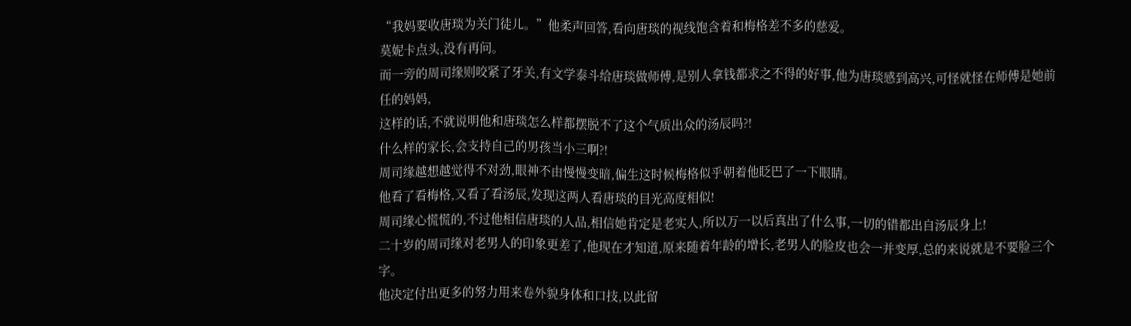“我妈要收唐琰为关门徒儿。”他柔声回答,看向唐琰的视线饱含着和梅格差不多的慈爱。
莫妮卡点头,没有再问。
而一旁的周司缘则咬紧了牙关,有文学泰斗给唐琰做师傅,是别人拿钱都求之不得的好事,他为唐琰感到高兴,可怪就怪在师傅是她前任的妈妈,
这样的话,不就说明他和唐琰怎么样都摆脱不了这个气质出众的汤辰吗?!
什么样的家长,会支持自己的男孩当小三啊?!
周司缘越想越觉得不对劲,眼神不由慢慢变暗,偏生这时候梅格似乎朝着他眨巴了一下眼睛。
他看了看梅格,又看了看汤辰,发现这两人看唐琰的目光高度相似!
周司缘心慌慌的,不过他相信唐琰的人品,相信她肯定是老实人,所以万一以后真出了什么事,一切的错都出自汤辰身上!
二十岁的周司缘对老男人的印象更差了,他现在才知道,原来随着年龄的增长,老男人的脸皮也会一并变厚,总的来说就是不要脸三个字。
他决定付出更多的努力用来卷外貌身体和口技,以此留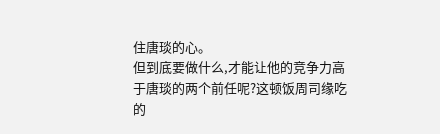住唐琰的心。
但到底要做什么,才能让他的竞争力高于唐琰的两个前任呢?这顿饭周司缘吃的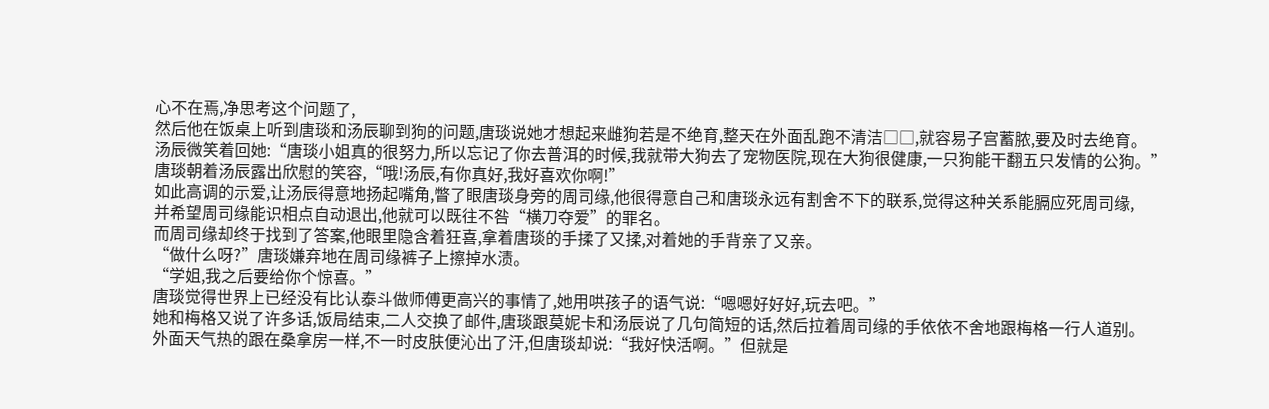心不在焉,净思考这个问题了,
然后他在饭桌上听到唐琰和汤辰聊到狗的问题,唐琰说她才想起来雌狗若是不绝育,整天在外面乱跑不清洁□□,就容易子宫蓄脓,要及时去绝育。
汤辰微笑着回她:“唐琰小姐真的很努力,所以忘记了你去普洱的时候,我就带大狗去了宠物医院,现在大狗很健康,一只狗能干翻五只发情的公狗。”
唐琰朝着汤辰露出欣慰的笑容,“哦!汤辰,有你真好,我好喜欢你啊!”
如此高调的示爱,让汤辰得意地扬起嘴角,瞥了眼唐琰身旁的周司缘,他很得意自己和唐琰永远有割舍不下的联系,觉得这种关系能膈应死周司缘,
并希望周司缘能识相点自动退出,他就可以既往不咎“横刀夺爱”的罪名。
而周司缘却终于找到了答案,他眼里隐含着狂喜,拿着唐琰的手揉了又揉,对着她的手背亲了又亲。
“做什么呀?”唐琰嫌弃地在周司缘裤子上擦掉水渍。
“学姐,我之后要给你个惊喜。”
唐琰觉得世界上已经没有比认泰斗做师傅更高兴的事情了,她用哄孩子的语气说:“嗯嗯好好好,玩去吧。”
她和梅格又说了许多话,饭局结束,二人交换了邮件,唐琰跟莫妮卡和汤辰说了几句简短的话,然后拉着周司缘的手依依不舍地跟梅格一行人道别。
外面天气热的跟在桑拿房一样,不一时皮肤便沁出了汗,但唐琰却说:“我好快活啊。”但就是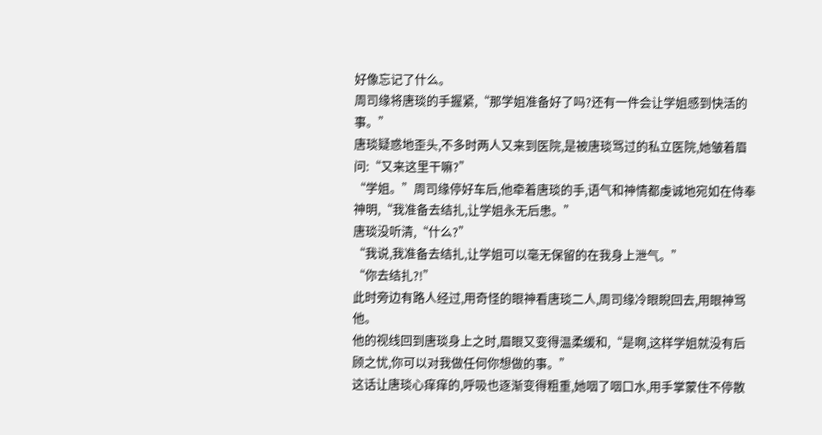好像忘记了什么。
周司缘将唐琰的手握紧,“那学姐准备好了吗?还有一件会让学姐感到快活的事。”
唐琰疑惑地歪头,不多时两人又来到医院,是被唐琰骂过的私立医院,她皱着眉问:“又来这里干嘛?”
“学姐。”周司缘停好车后,他牵着唐琰的手,语气和神情都虔诚地宛如在侍奉神明,“我准备去结扎,让学姐永无后患。”
唐琰没听清,“什么?”
“我说,我准备去结扎,让学姐可以毫无保留的在我身上泄气。”
“你去结扎?!”
此时旁边有路人经过,用奇怪的眼神看唐琰二人,周司缘冷眼睨回去,用眼神骂他。
他的视线回到唐琰身上之时,眉眼又变得温柔缓和,“是啊,这样学姐就没有后顾之忧,你可以对我做任何你想做的事。”
这话让唐琰心痒痒的,呼吸也逐渐变得粗重,她咽了咽口水,用手掌蒙住不停散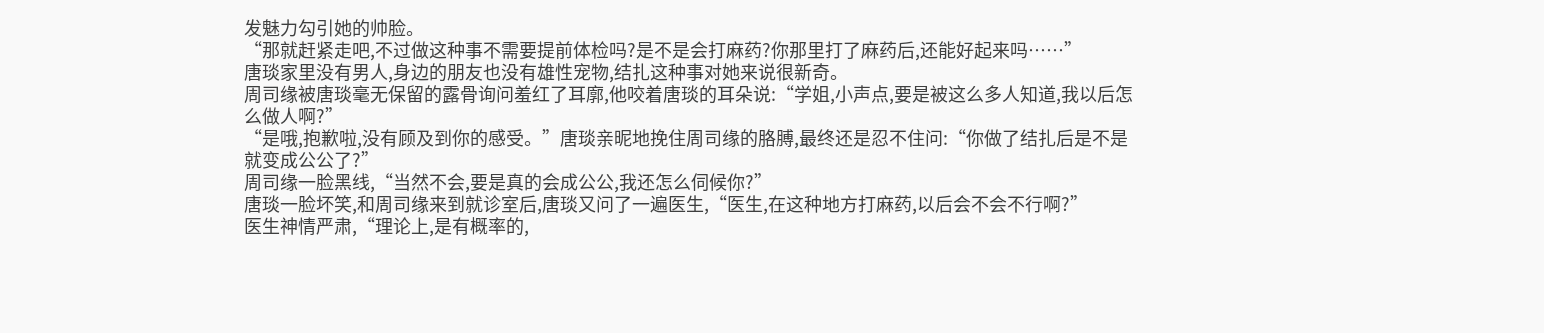发魅力勾引她的帅脸。
“那就赶紧走吧,不过做这种事不需要提前体检吗?是不是会打麻药?你那里打了麻药后,还能好起来吗……”
唐琰家里没有男人,身边的朋友也没有雄性宠物,结扎这种事对她来说很新奇。
周司缘被唐琰毫无保留的露骨询问羞红了耳廓,他咬着唐琰的耳朵说:“学姐,小声点,要是被这么多人知道,我以后怎么做人啊?”
“是哦,抱歉啦,没有顾及到你的感受。”唐琰亲昵地挽住周司缘的胳膊,最终还是忍不住问:“你做了结扎后是不是就变成公公了?”
周司缘一脸黑线,“当然不会,要是真的会成公公,我还怎么伺候你?”
唐琰一脸坏笑,和周司缘来到就诊室后,唐琰又问了一遍医生,“医生,在这种地方打麻药,以后会不会不行啊?”
医生神情严肃,“理论上,是有概率的,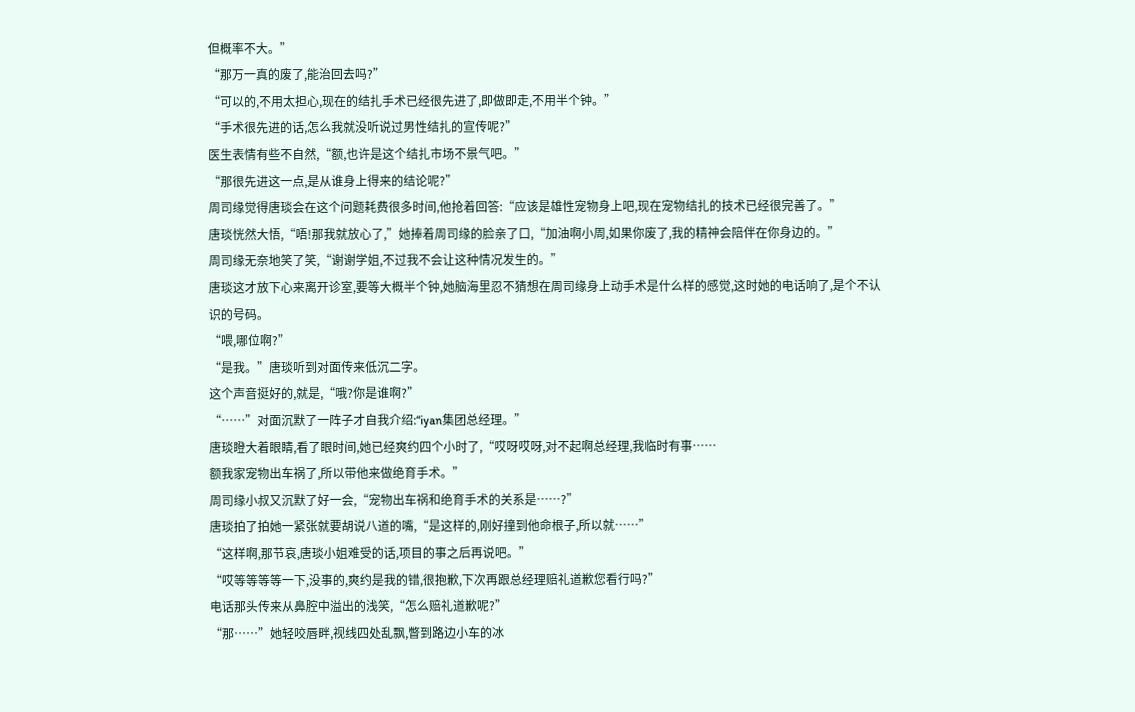但概率不大。”
“那万一真的废了,能治回去吗?”
“可以的,不用太担心,现在的结扎手术已经很先进了,即做即走,不用半个钟。”
“手术很先进的话,怎么我就没听说过男性结扎的宣传呢?”
医生表情有些不自然,“额,也许是这个结扎市场不景气吧。”
“那很先进这一点,是从谁身上得来的结论呢?”
周司缘觉得唐琰会在这个问题耗费很多时间,他抢着回答:“应该是雄性宠物身上吧,现在宠物结扎的技术已经很完善了。”
唐琰恍然大悟,“唔!那我就放心了,”她捧着周司缘的脸亲了口,“加油啊小周,如果你废了,我的精神会陪伴在你身边的。”
周司缘无奈地笑了笑,“谢谢学姐,不过我不会让这种情况发生的。”
唐琰这才放下心来离开诊室,要等大概半个钟,她脑海里忍不猜想在周司缘身上动手术是什么样的感觉,这时她的电话响了,是个不认识的号码。
“喂,哪位啊?”
“是我。”唐琰听到对面传来低沉二字。
这个声音挺好的,就是,“哦?你是谁啊?”
“……”对面沉默了一阵子才自我介绍:“iyan集团总经理。”
唐琰瞪大着眼睛,看了眼时间,她已经爽约四个小时了,“哎呀哎呀,对不起啊总经理,我临时有事……
额我家宠物出车祸了,所以带他来做绝育手术。”
周司缘小叔又沉默了好一会,“宠物出车祸和绝育手术的关系是……?”
唐琰拍了拍她一紧张就要胡说八道的嘴,“是这样的,刚好撞到他命根子,所以就……”
“这样啊,那节哀,唐琰小姐难受的话,项目的事之后再说吧。”
“哎等等等等一下,没事的,爽约是我的错,很抱歉,下次再跟总经理赔礼道歉您看行吗?”
电话那头传来从鼻腔中溢出的浅笑,“怎么赔礼道歉呢?”
“那……”她轻咬唇畔,视线四处乱飘,瞥到路边小车的冰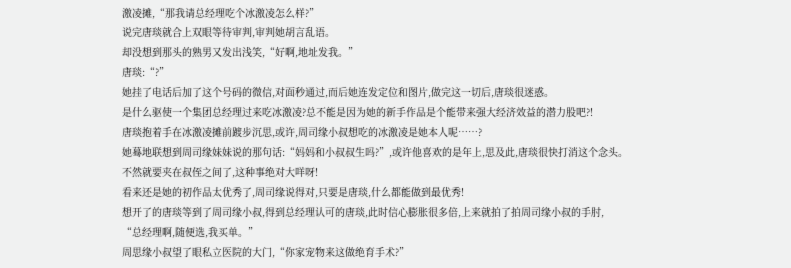激凌摊,“那我请总经理吃个冰激凌怎么样?”
说完唐琰就合上双眼等待审判,审判她胡言乱语。
却没想到那头的熟男又发出浅笑,“好啊,地址发我。”
唐琰:“?”
她挂了电话后加了这个号码的微信,对面秒通过,而后她连发定位和图片,做完这一切后,唐琰很迷惑。
是什么驱使一个集团总经理过来吃冰激凌?总不能是因为她的新手作品是个能带来强大经济效益的潜力股吧?!
唐琰抱着手在冰激凌摊前踱步沉思,或许,周司缘小叔想吃的冰激凌是她本人呢……?
她蓦地联想到周司缘妹妹说的那句话:“妈妈和小叔叔生吗?”,或许他喜欢的是年上,思及此,唐琰很快打消这个念头。
不然就要夹在叔侄之间了,这种事绝对大咩呀!
看来还是她的初作品太优秀了,周司缘说得对,只要是唐琰,什么都能做到最优秀!
想开了的唐琰等到了周司缘小叔,得到总经理认可的唐琰,此时信心膨胀很多倍,上来就拍了拍周司缘小叔的手肘,
“总经理啊,随便选,我买单。”
周思缘小叔望了眼私立医院的大门,“你家宠物来这做绝育手术?”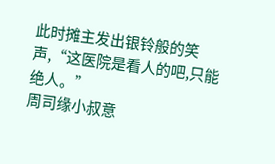此时摊主发出银铃般的笑声,“这医院是看人的吧,只能绝人。”
周司缘小叔意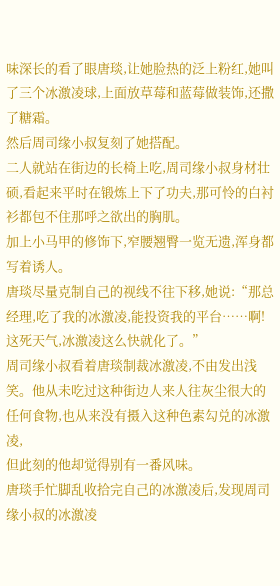味深长的看了眼唐琰,让她脸热的泛上粉红,她叫了三个冰激凌球,上面放草莓和蓝莓做装饰,还撒了糖霜。
然后周司缘小叔复刻了她搭配。
二人就站在街边的长椅上吃,周司缘小叔身材壮硕,看起来平时在锻炼上下了功夫,那可怜的白衬衫都包不住那呼之欲出的胸肌。
加上小马甲的修饰下,窄腰翘臀一览无遗,浑身都写着诱人。
唐琰尽量克制自己的视线不往下移,她说:“那总经理,吃了我的冰激凌,能投资我的平台……啊!这死天气,冰激凌这么快就化了。”
周司缘小叔看着唐琰制裁冰激凌,不由发出浅笑。他从未吃过这种街边人来人往灰尘很大的任何食物,也从来没有摄入这种色素勾兑的冰激凌,
但此刻的他却觉得别有一番风味。
唐琰手忙脚乱收拾完自己的冰激凌后,发现周司缘小叔的冰激凌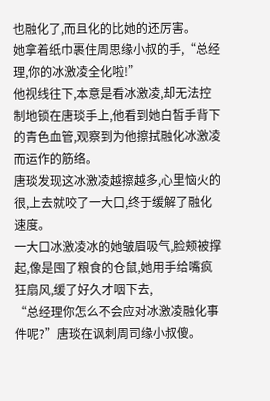也融化了,而且化的比她的还厉害。
她拿着纸巾裹住周思缘小叔的手,“总经理,你的冰激凌全化啦!”
他视线往下,本意是看冰激凌,却无法控制地锁在唐琰手上,他看到她白皙手背下的青色血管,观察到为他擦拭融化冰激凌而运作的筋络。
唐琰发现这冰激凌越擦越多,心里恼火的很,上去就咬了一大口,终于缓解了融化速度。
一大口冰激凌冰的她皱眉吸气,脸颊被撑起,像是囤了粮食的仓鼠,她用手给嘴疯狂扇风,缓了好久才咽下去,
“总经理你怎么不会应对冰激凌融化事件呢?”唐琰在讽刺周司缘小叔傻。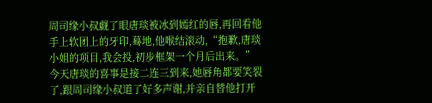周司缘小叔觑了眼唐琰被冰到嫣红的唇,再回看他手上软团上的牙印,蓦地,他喉结滚动,“抱歉,唐琰小姐的项目,我会投,初步框架一个月后出来。”
今天唐琰的喜事是接二连三到来,她唇角都要笑裂了,跟周司缘小叔道了好多声谢,并亲自替他打开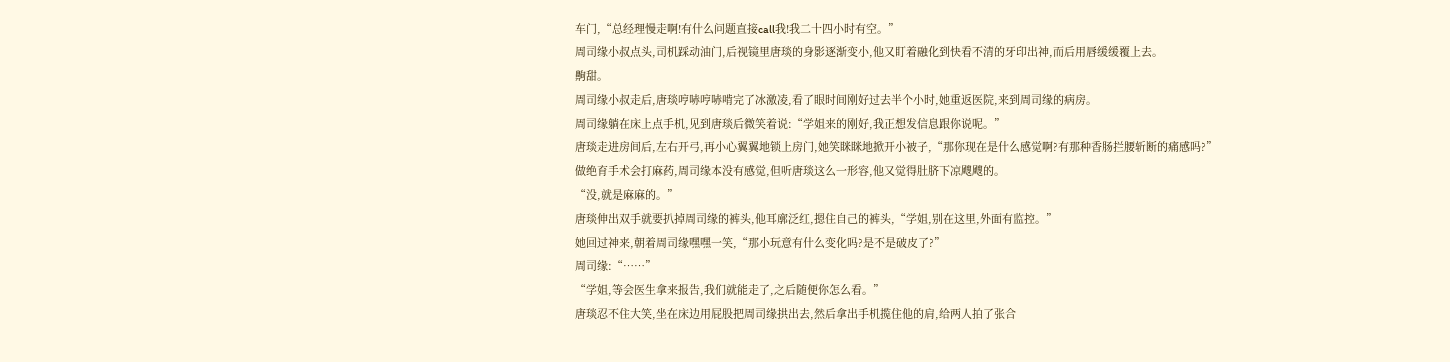车门,“总经理慢走啊!有什么问题直接call我!我二十四小时有空。”
周司缘小叔点头,司机踩动油门,后视镜里唐琰的身影逐渐变小,他又盯着融化到快看不清的牙印出神,而后用唇缓缓覆上去。
齁甜。
周司缘小叔走后,唐琰哼哧哼哧啃完了冰激凌,看了眼时间刚好过去半个小时,她重返医院,来到周司缘的病房。
周司缘躺在床上点手机,见到唐琰后微笑着说:“学姐来的刚好,我正想发信息跟你说呢。”
唐琰走进房间后,左右开弓,再小心翼翼地锁上房门,她笑眯眯地掀开小被子,“那你现在是什么感觉啊?有那种香肠拦腰斩断的痛感吗?”
做绝育手术会打麻药,周司缘本没有感觉,但听唐琰这么一形容,他又觉得肚脐下凉飕飕的。
“没,就是麻麻的。”
唐琰伸出双手就要扒掉周司缘的裤头,他耳廓泛红,摁住自己的裤头,“学姐,别在这里,外面有监控。”
她回过神来,朝着周司缘嘿嘿一笑,“那小玩意有什么变化吗?是不是破皮了?”
周司缘:“……”
“学姐,等会医生拿来报告,我们就能走了,之后随便你怎么看。”
唐琰忍不住大笑,坐在床边用屁股把周司缘拱出去,然后拿出手机揽住他的肩,给两人拍了张合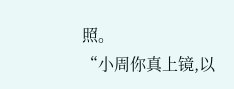照。
“小周你真上镜,以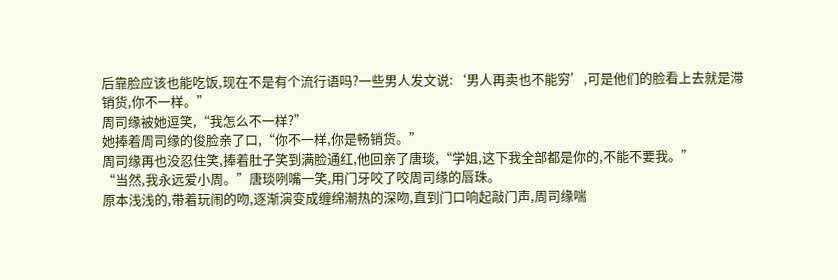后靠脸应该也能吃饭,现在不是有个流行语吗?一些男人发文说:‘男人再卖也不能穷’,可是他们的脸看上去就是滞销货,你不一样。”
周司缘被她逗笑,“我怎么不一样?”
她捧着周司缘的俊脸亲了口,“你不一样,你是畅销货。”
周司缘再也没忍住笑,捧着肚子笑到满脸通红,他回亲了唐琰,“学姐,这下我全部都是你的,不能不要我。”
“当然,我永远爱小周。”唐琰咧嘴一笑,用门牙咬了咬周司缘的唇珠。
原本浅浅的,带着玩闹的吻,逐渐演变成缠绵潮热的深吻,直到门口响起敲门声,周司缘喘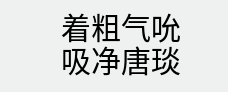着粗气吮吸净唐琰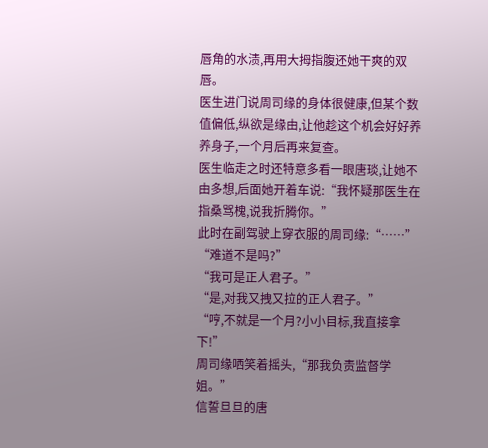唇角的水渍,再用大拇指腹还她干爽的双唇。
医生进门说周司缘的身体很健康,但某个数值偏低,纵欲是缘由,让他趁这个机会好好养养身子,一个月后再来复查。
医生临走之时还特意多看一眼唐琰,让她不由多想,后面她开着车说:“我怀疑那医生在指桑骂槐,说我折腾你。”
此时在副驾驶上穿衣服的周司缘:“……”
“难道不是吗?”
“我可是正人君子。”
“是,对我又拽又拉的正人君子。”
“哼,不就是一个月?小小目标,我直接拿下!”
周司缘哂笑着摇头,“那我负责监督学姐。”
信誓旦旦的唐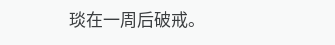琰在一周后破戒。